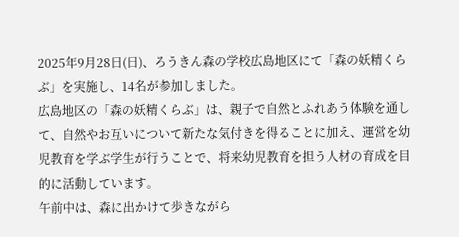2025年9月28日(日)、ろうきん森の学校広島地区にて「森の妖精くらぶ」を実施し、14名が参加しました。
広島地区の「森の妖精くらぶ」は、親子で自然とふれあう体験を通して、自然やお互いについて新たな気付きを得ることに加え、運営を幼児教育を学ぶ学生が行うことで、将来幼児教育を担う人材の育成を目的に活動しています。
午前中は、森に出かけて歩きながら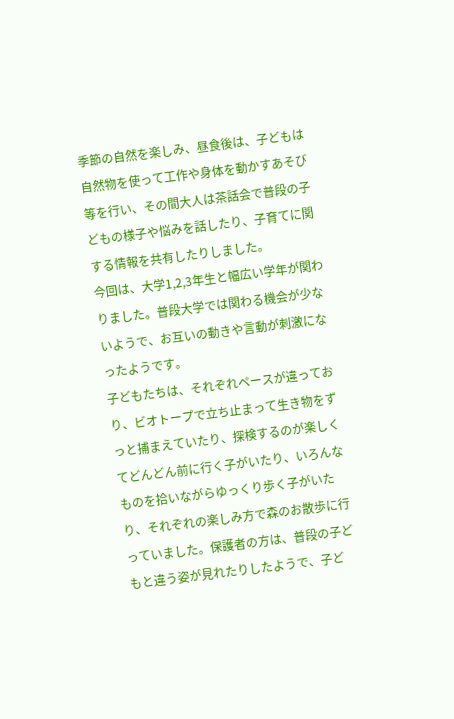季節の自然を楽しみ、昼食後は、子どもは自然物を使って工作や身体を動かすあそび 等を行い、その間大人は茶話会で普段の子どもの様子や悩みを話したり、子育てに関する情報を共有したりしました。
今回は、大学1,2,3年生と幅広い学年が関わりました。普段大学では関わる機会が少ないようで、お互いの動きや言動が刺激になったようです。
子どもたちは、それぞれペースが違っており、ビオトープで立ち止まって生き物をずっと捕まえていたり、探検するのが楽しくてどんどん前に行く子がいたり、いろんなものを拾いながらゆっくり歩く子がいたり、それぞれの楽しみ方で森のお散歩に行っていました。保護者の方は、普段の子どもと違う姿が見れたりしたようで、子ど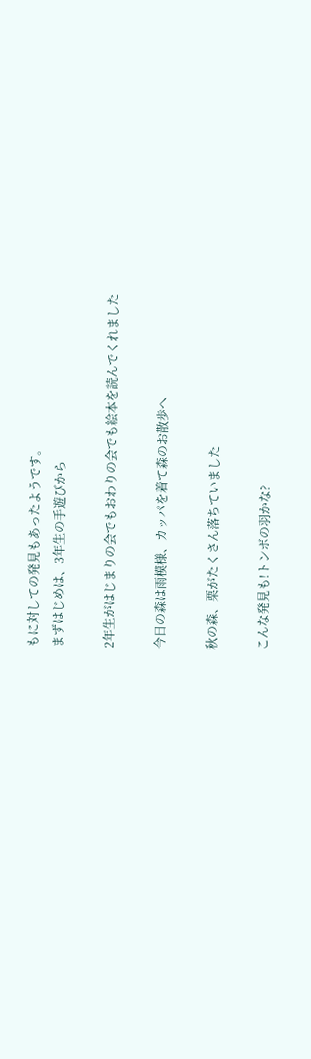もに対しての発見もあったようです。
まずはじめは、3年生の手遊びから

2年生がはじまりの会でもおわりの会でも絵本を読んでくれました

今日の森は雨模様、カッパを着て森のお散歩へ

秋の森、栗がたくさん落ちていました

こんな発見も!トンボの羽かな?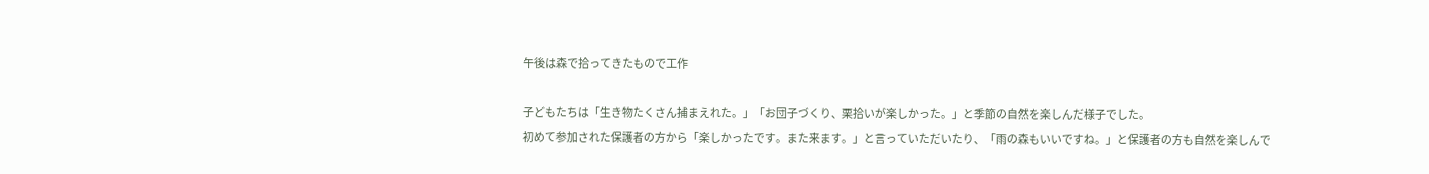午後は森で拾ってきたもので工作

子どもたちは「生き物たくさん捕まえれた。」「お団子づくり、栗拾いが楽しかった。」と季節の自然を楽しんだ様子でした。
初めて参加された保護者の方から「楽しかったです。また来ます。」と言っていただいたり、「雨の森もいいですね。」と保護者の方も自然を楽しんで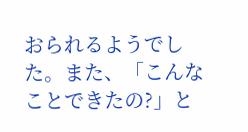おられるようでした。また、「こんなことできたの?」と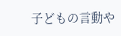子どもの言動や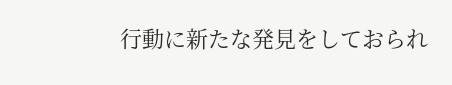行動に新たな発見をしておられ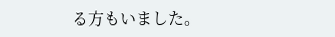る方もいました。